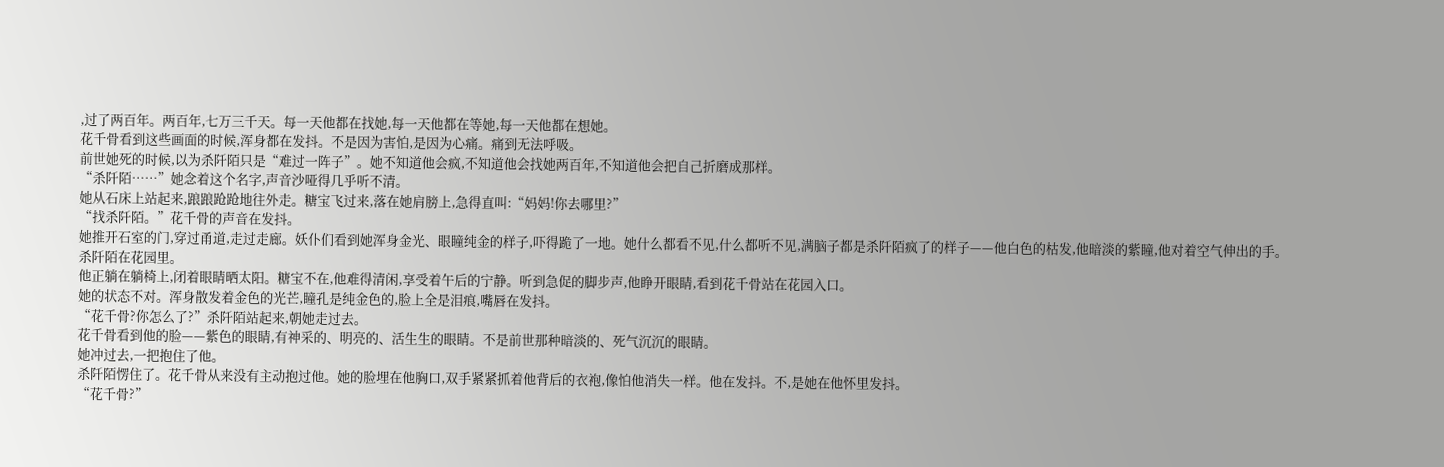,过了两百年。两百年,七万三千天。每一天他都在找她,每一天他都在等她,每一天他都在想她。
花千骨看到这些画面的时候,浑身都在发抖。不是因为害怕,是因为心痛。痛到无法呼吸。
前世她死的时候,以为杀阡陌只是“难过一阵子”。她不知道他会疯,不知道他会找她两百年,不知道他会把自己折磨成那样。
“杀阡陌……”她念着这个名字,声音沙哑得几乎听不清。
她从石床上站起来,踉踉跄跄地往外走。糖宝飞过来,落在她肩膀上,急得直叫:“妈妈!你去哪里?”
“找杀阡陌。”花千骨的声音在发抖。
她推开石室的门,穿过甬道,走过走廊。妖仆们看到她浑身金光、眼瞳纯金的样子,吓得跪了一地。她什么都看不见,什么都听不见,满脑子都是杀阡陌疯了的样子——他白色的枯发,他暗淡的紫瞳,他对着空气伸出的手。
杀阡陌在花园里。
他正躺在躺椅上,闭着眼睛晒太阳。糖宝不在,他难得清闲,享受着午后的宁静。听到急促的脚步声,他睁开眼睛,看到花千骨站在花园入口。
她的状态不对。浑身散发着金色的光芒,瞳孔是纯金色的,脸上全是泪痕,嘴唇在发抖。
“花千骨?你怎么了?”杀阡陌站起来,朝她走过去。
花千骨看到他的脸——紫色的眼睛,有神采的、明亮的、活生生的眼睛。不是前世那种暗淡的、死气沉沉的眼睛。
她冲过去,一把抱住了他。
杀阡陌愣住了。花千骨从来没有主动抱过他。她的脸埋在他胸口,双手紧紧抓着他背后的衣袍,像怕他消失一样。他在发抖。不,是她在他怀里发抖。
“花千骨?”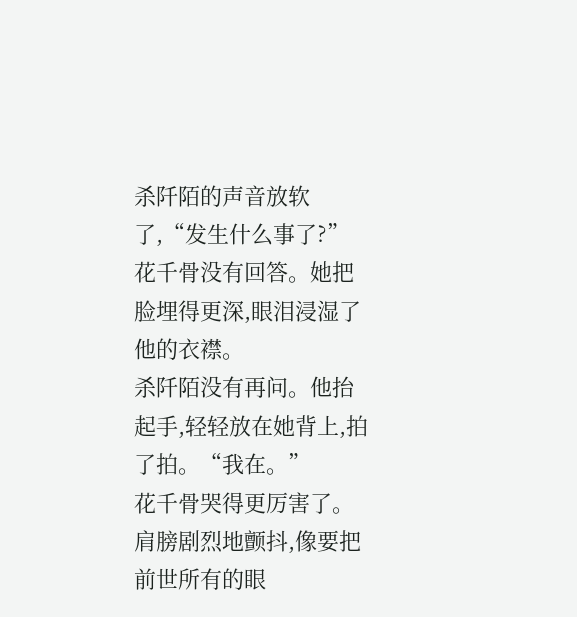杀阡陌的声音放软了,“发生什么事了?”
花千骨没有回答。她把脸埋得更深,眼泪浸湿了他的衣襟。
杀阡陌没有再问。他抬起手,轻轻放在她背上,拍了拍。“我在。”
花千骨哭得更厉害了。肩膀剧烈地颤抖,像要把前世所有的眼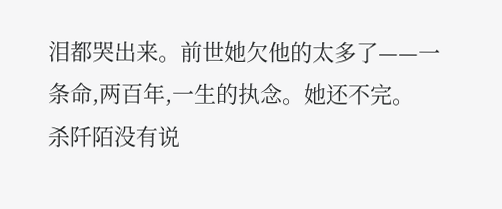泪都哭出来。前世她欠他的太多了——一条命,两百年,一生的执念。她还不完。
杀阡陌没有说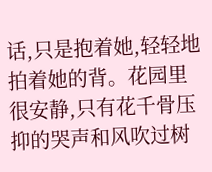话,只是抱着她,轻轻地拍着她的背。花园里很安静,只有花千骨压抑的哭声和风吹过树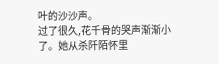叶的沙沙声。
过了很久,花千骨的哭声渐渐小了。她从杀阡陌怀里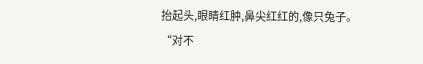抬起头,眼睛红肿,鼻尖红红的,像只兔子。
“对不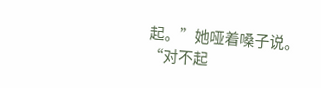起。”她哑着嗓子说。
“对不起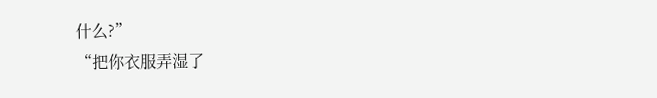什么?”
“把你衣服弄湿了